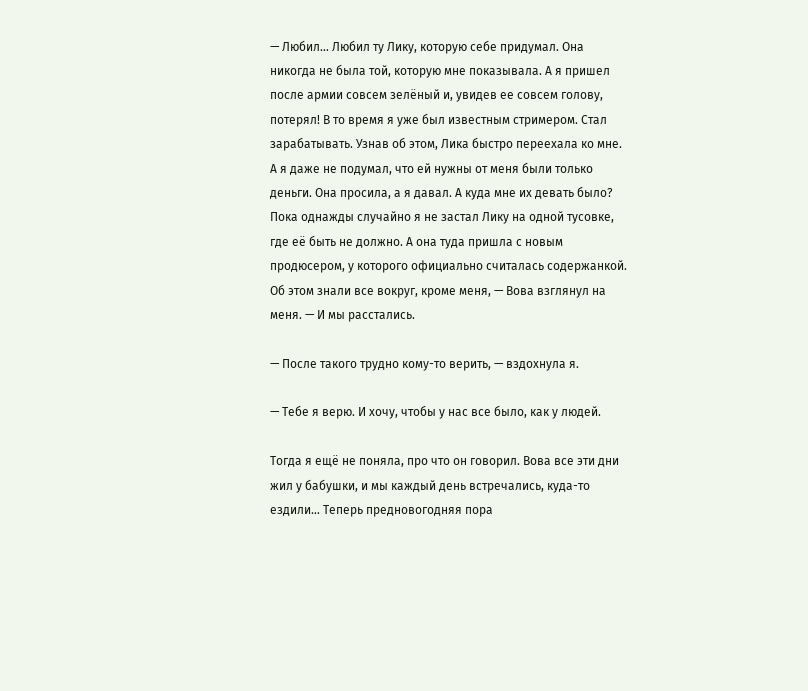— Любил… Любил ту Лику, которую себе придумал. Она никогда не была той, которую мне показывала. А я пришел после армии совсем зелёный и, увидев ее совсем голову, потерял! В то время я уже был известным стримером. Стал зарабатывать. Узнав об этом, Лика быстро переехала ко мне. А я даже не подумал, что ей нужны от меня были только деньги. Она просила, а я давал. А куда мне их девать было? Пока однажды случайно я не застал Лику на одной тусовке, где её быть не должно. А она туда пришла с новым продюсером, у которого официально считалась содержанкой. Об этом знали все вокруг, кроме меня, — Вова взглянул на меня. — И мы расстались.

— После такого трудно кому-то верить, — вздохнула я.

— Тебе я верю. И хочу, чтобы у нас все было, как у людей.

Тогда я ещё не поняла, про что он говорил. Вова все эти дни жил у бабушки, и мы каждый день встречались, куда-то ездили… Теперь предновогодняя пора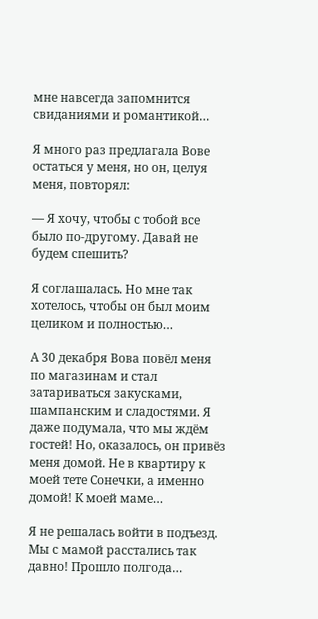мне навсегда запомнится свиданиями и романтикой…

Я много раз предлагала Вове остаться у меня, но он, целуя меня, повторял:

— Я хочу, чтобы с тобой все было по-другому. Давай не будем спешить?

Я соглашалась. Но мне так хотелось, чтобы он был моим целиком и полностью…

А 30 декабря Вова повёл меня по магазинам и стал затариваться закусками, шампанским и сладостями. Я даже подумала, что мы ждём гостей! Но, оказалось, он привёз меня домой. Не в квартиру к моей тете Сонечки, а именно домой! К моей маме…

Я не решалась войти в подъезд. Мы с мамой расстались так давно! Прошло полгода…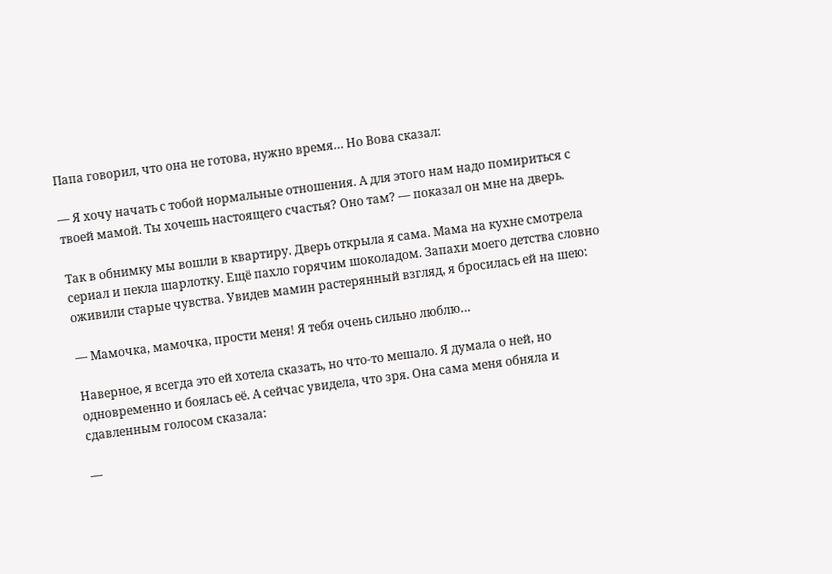Папа говорил, что она не готова, нужно время… Но Вова сказал:

— Я хочу начать с тобой нормальные отношения. А для этого нам надо помириться с твоей мамой. Ты хочешь настоящего счастья? Оно там? — показал он мне на дверь.

Так в обнимку мы вошли в квартиру. Дверь открыла я сама. Мама на кухне смотрела сериал и пекла шарлотку. Ещё пахло горячим шоколадом. Запахи моего детства словно оживили старые чувства. Увидев мамин растерянный взгляд, я бросилась ей на шею:

— Мамочка, мамочка, прости меня! Я тебя очень сильно люблю…

Наверное, я всегда это ей хотела сказать, но что-то мешало. Я думала о ней, но одновременно и боялась её. А сейчас увидела, что зря. Она сама меня обняла и сдавленным голосом сказала:

—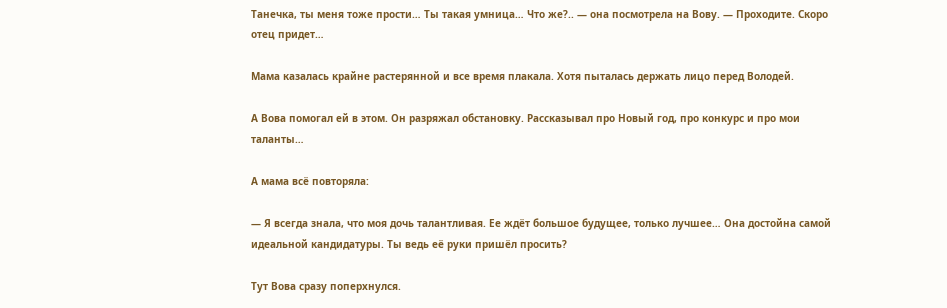Танечка, ты меня тоже прости… Ты такая умница… Что же?.. — она посмотрела на Вову. — Проходите. Скоро отец придет…

Мама казалась крайне растерянной и все время плакала. Хотя пыталась держать лицо перед Володей.

А Вова помогал ей в этом. Он разряжал обстановку. Рассказывал про Новый год, про конкурс и про мои таланты…

А мама всё повторяла:

— Я всегда знала, что моя дочь талантливая. Ее ждёт большое будущее, только лучшее… Она достойна самой идеальной кандидатуры. Ты ведь её руки пришёл просить?

Тут Вова сразу поперхнулся.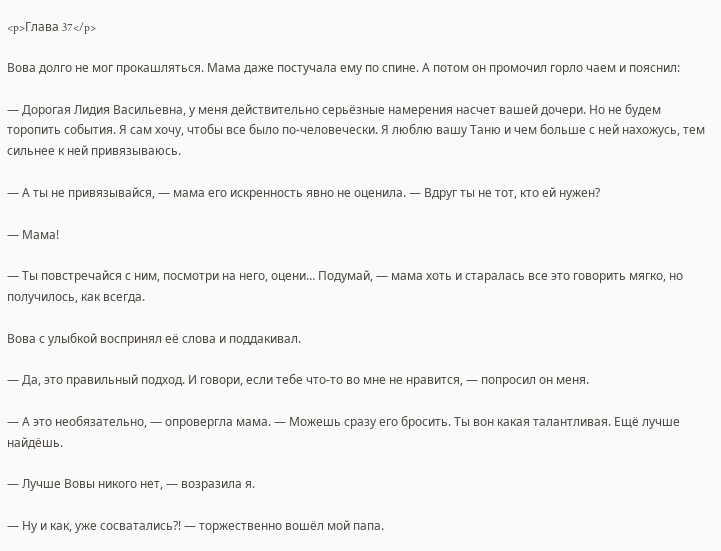<p>Глава 37</p>

Вова долго не мог прокашляться. Мама даже постучала ему по спине. А потом он промочил горло чаем и пояснил:

— Дорогая Лидия Васильевна, у меня действительно серьёзные намерения насчет вашей дочери. Но не будем торопить события. Я сам хочу, чтобы все было по-человечески. Я люблю вашу Таню и чем больше с ней нахожусь, тем сильнее к ней привязываюсь.

— А ты не привязывайся, — мама его искренность явно не оценила. — Вдруг ты не тот, кто ей нужен?

— Мама!

— Ты повстречайся с ним, посмотри на него, оцени… Подумай, — мама хоть и старалась все это говорить мягко, но получилось, как всегда.

Вова с улыбкой воспринял её слова и поддакивал.

— Да, это правильный подход. И говори, если тебе что-то во мне не нравится, — попросил он меня.

— А это необязательно, — опровергла мама. — Можешь сразу его бросить. Ты вон какая талантливая. Ещё лучше найдёшь.

— Лучше Вовы никого нет, — возразила я.

— Ну и как, уже сосватались?! — торжественно вошёл мой папа.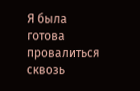Я была готова провалиться сквозь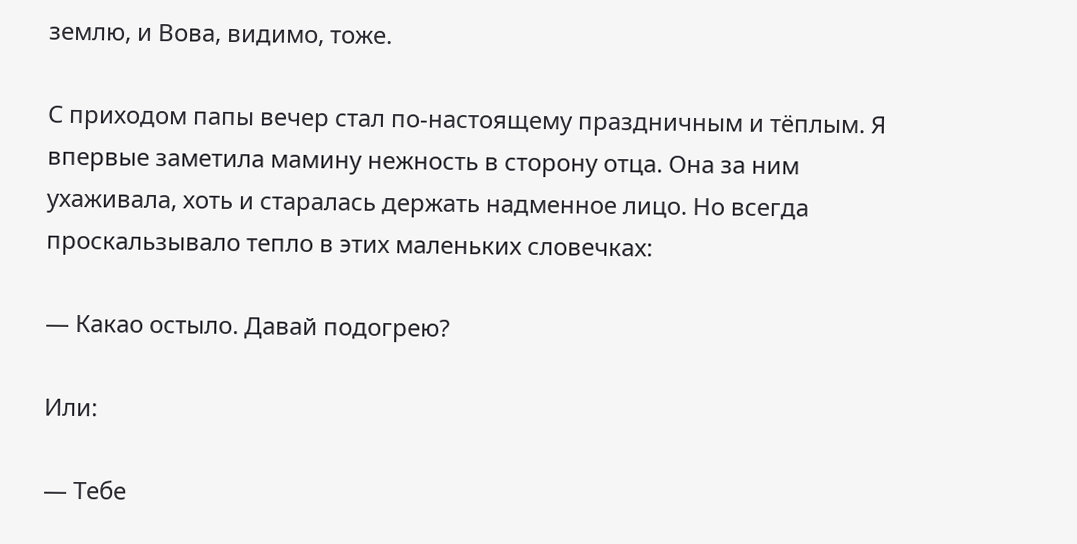землю, и Вова, видимо, тоже.

С приходом папы вечер стал по-настоящему праздничным и тёплым. Я впервые заметила мамину нежность в сторону отца. Она за ним ухаживала, хоть и старалась держать надменное лицо. Но всегда проскальзывало тепло в этих маленьких словечках:

— Какао остыло. Давай подогрею?

Или:

— Тебе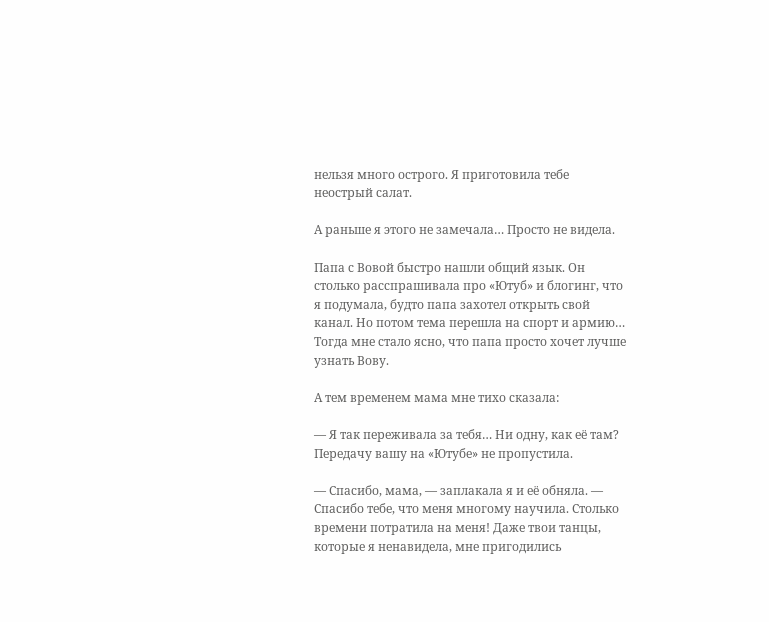нельзя много острого. Я приготовила тебе неострый салат.

А раньше я этого не замечала… Просто не видела.

Папа с Вовой быстро нашли общий язык. Он столько расспрашивала про «Ютуб» и блогинг, что я подумала, будто папа захотел открыть свой канал. Но потом тема перешла на спорт и армию… Тогда мне стало ясно, что папа просто хочет лучше узнать Вову.

А тем временем мама мне тихо сказала:

— Я так переживала за тебя… Ни одну, как её там? Передачу вашу на «Ютубе» не пропустила.

— Спасибо, мама, — заплакала я и её обняла. — Спасибо тебе, что меня многому научила. Столько времени потратила на меня! Даже твои танцы, которые я ненавидела, мне пригодились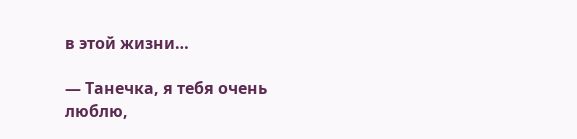в этой жизни…

— Танечка, я тебя очень люблю,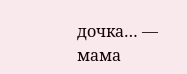дочка… — мама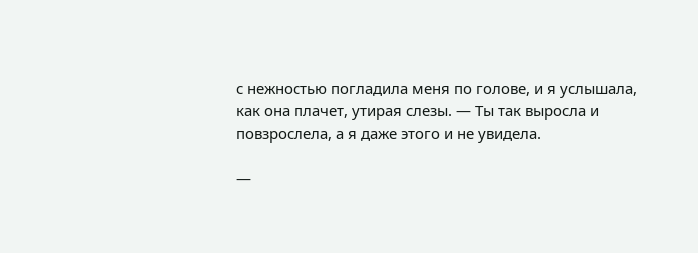с нежностью погладила меня по голове, и я услышала, как она плачет, утирая слезы. — Ты так выросла и повзрослела, а я даже этого и не увидела.

—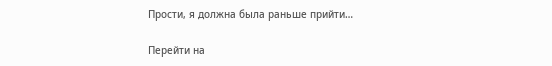Прости, я должна была раньше прийти…

Перейти на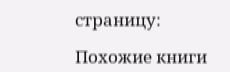страницу:

Похожие книги